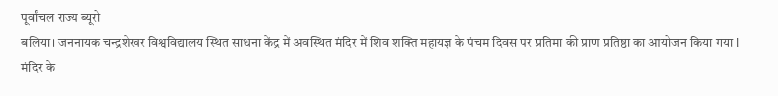पूर्वांचल राज्य ब्यूरो
बलिया। जननायक चन्द्रशेखर विश्वविद्यालय स्थित साधना केंद्र में अवस्थित मंदिर में शिव शक्ति महायज्ञ के पंचम दिवस पर प्रतिमा की प्राण प्रतिष्ठा का आयोजन किया गया l मंदिर के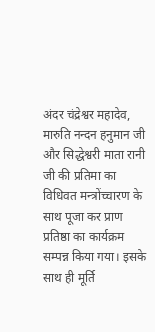अंदर चंद्रेश्वर महादेव, मारुति नन्दन हनुमान जी और सिद्धेश्वरी माता रानी जी की प्रतिमा का विधिवत मन्त्रोंच्चारण के साथ पूजा कर प्राण प्रतिष्ठा का कार्यक्रम सम्पन्न किया गया। इसके साथ ही मूर्ति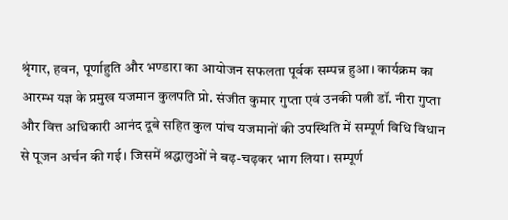श्रृंगार, हवन, पूर्णाहुति और भण्डारा का आयोजन सफलता पूर्वक सम्पन्न हुआ। कार्यक्रम का आरम्भ यज्ञ के प्रमुख यजमान कुलपति प्रो. संजीत कुमार गुप्ता एवं उनकी पत्नी डॉ. नीरा गुप्ता और वित्त अधिकारी आनंद दूबे सहित कुल पांच यजमानों की उपस्थिति में सम्पूर्ण विधि विधान से पूजन अर्चन की गई। जिसमें श्रद्धालुओं ने बढ़-चढ़कर भाग लिया। सम्पूर्ण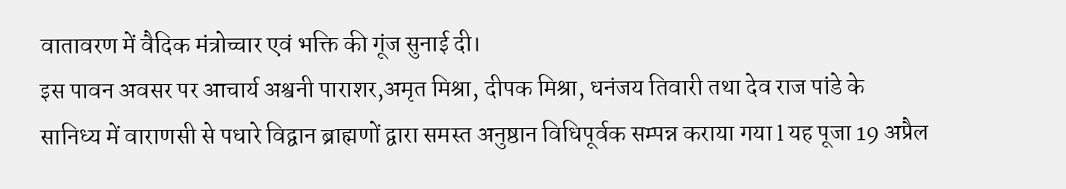वातावरण में वैदिक मंत्रोच्चार एवं भक्ति की गूंज सुनाई दी।
इस पावन अवसर पर आचार्य अश्वनी पाराशर,अमृत मिश्रा, दीपक मिश्रा, धनंजय तिवारी तथा देव राज पांडे के सानिध्य में वाराणसी से पधारे विद्वान ब्राह्मणों द्वारा समस्त अनुष्ठान विधिपूर्वक सम्पन्न कराया गया l यह पूजा 19 अप्रैल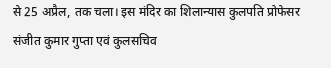से 25 अप्रैल, तक चला। इस मंदिर का शिलान्यास कुलपति प्रोफेसर संजीत कुमार गुप्ता एवं कुलसचिव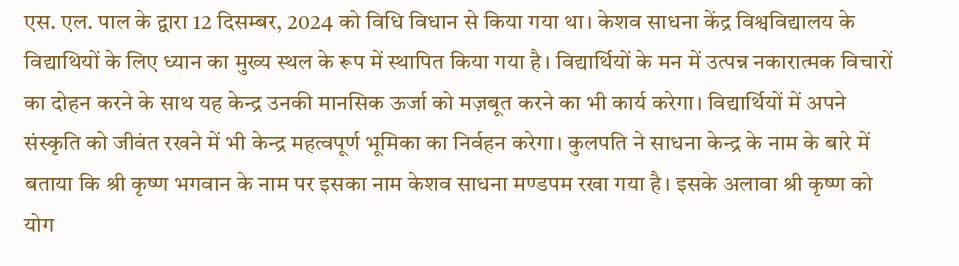एस. एल. पाल के द्वारा 12 दिसम्बर, 2024 को विधि विधान से किया गया था। केशव साधना केंद्र विश्वविद्यालय के विद्याथियों के लिए ध्यान का मुख्य स्थल के रूप में स्थापित किया गया है। विद्यार्थियों के मन में उत्पन्न नकारात्मक विचारों का दोहन करने के साथ यह केन्द्र उनकी मानसिक ऊर्जा को मज़बूत करने का भी कार्य करेगा। विद्यार्थियों में अपने संस्कृति को जीवंत रखने में भी केन्द्र महत्वपूर्ण भूमिका का निर्वहन करेगा। कुलपति ने साधना केन्द्र के नाम के बारे में बताया कि श्री कृष्ण भगवान के नाम पर इसका नाम केशव साधना मण्डपम रखा गया है। इसके अलावा श्री कृष्ण को योग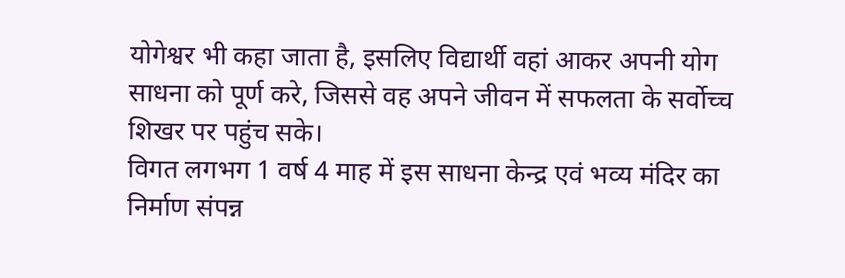योगेश्वर भी कहा जाता है, इसलिए विद्यार्थी वहां आकर अपनी योग साधना को पूर्ण करे, जिससे वह अपने जीवन में सफलता के सर्वोच्च शिखर पर पहुंच सके।
विगत लगभग 1 वर्ष 4 माह में इस साधना केन्द्र एवं भव्य मंदिर का निर्माण संपन्न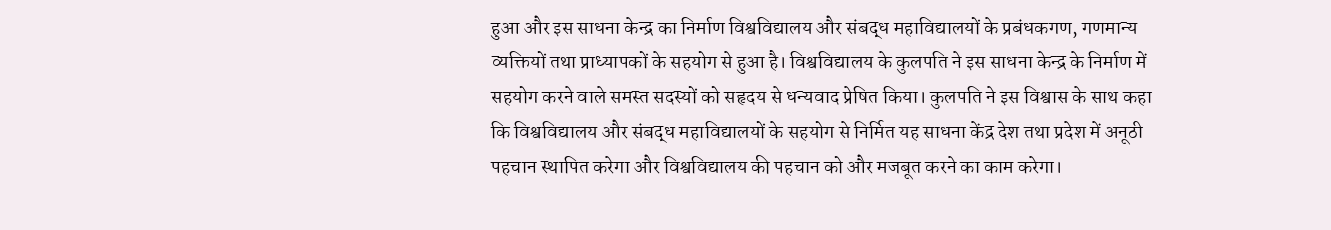हुआ और इस साधना केन्द्र का निर्माण विश्वविद्यालय और संबद्ध महाविद्यालयों के प्रबंधकगण, गणमान्य व्यक्तियों तथा प्राध्यापकों के सहयोग से हुआ है। विश्वविद्यालय के कुलपति ने इस साधना केन्द्र के निर्माण में सहयोग करने वाले समस्त सदस्यों को सहृदय से धन्यवाद प्रेषित किया। कुलपति ने इस विश्वास के साथ कहा कि विश्वविद्यालय और संबद्ध महाविद्यालयों के सहयोग से निर्मित यह साधना केंद्र देश तथा प्रदेश में अनूठी पहचान स्थापित करेगा और विश्वविद्यालय की पहचान को और मजबूत करने का काम करेगा।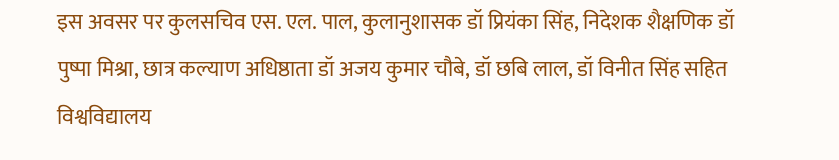इस अवसर पर कुलसचिव एस. एल. पाल, कुलानुशासक डॉ प्रियंका सिंह, निदेशक शैक्षणिक डॉ पुष्पा मिश्रा, छात्र कल्याण अधिष्ठाता डॉ अजय कुमार चौबे, डॉ छबि लाल, डॉ विनीत सिंह सहित विश्वविद्यालय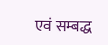एवं सम्बद्ध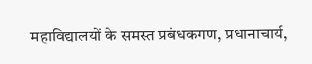महाविद्यालयों के समस्त प्रबंधकगण, प्रधानाचार्य,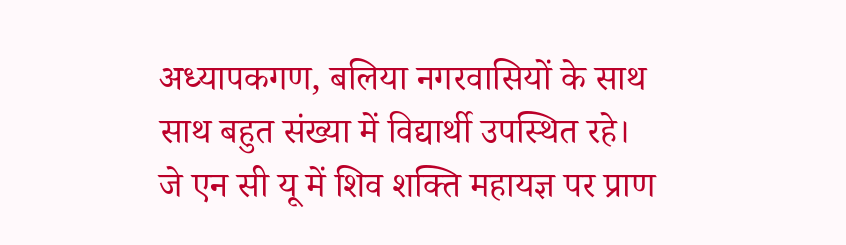अध्यापकगण, बलिया नगरवासियों के साथ साथ बहुत संख्या में विद्यार्थी उपस्थित रहे।
जे एन सी यू में शिव शक्ति महायज्ञ पर प्राण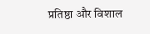प्रतिष्ठा और विशाल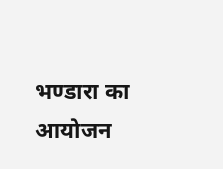भण्डारा का आयोजन